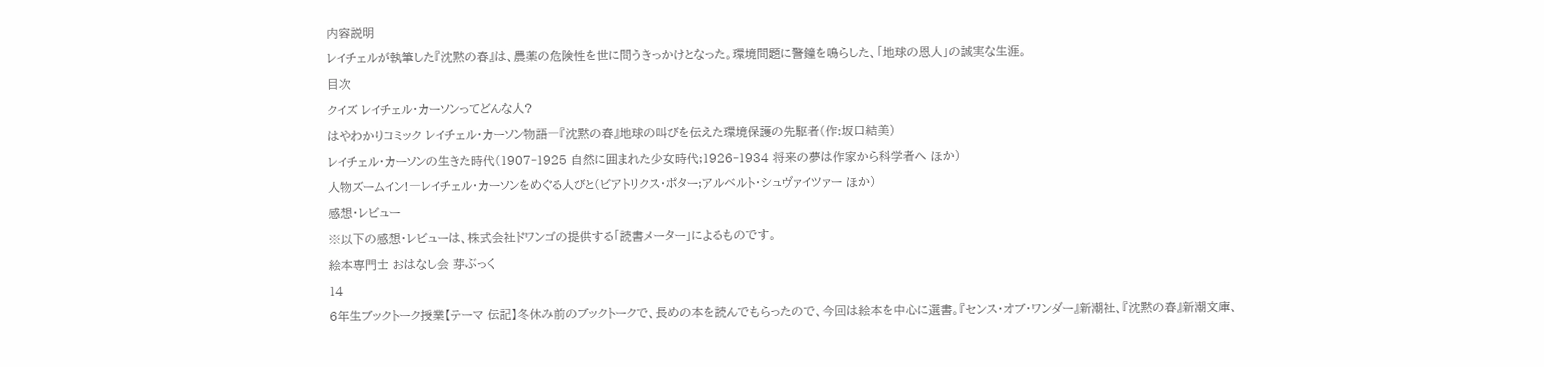内容説明
レイチェルが執筆した『沈黙の春』は、農薬の危険性を世に問うきっかけとなった。環境問題に警鐘を鳴らした、「地球の恩人」の誠実な生涯。
目次
クイズ レイチェル・カーソンってどんな人?
はやわかりコミック レイチェル・カーソン物語―『沈黙の春』地球の叫びを伝えた環境保護の先駆者(作:坂口結美)
レイチェル・カーソンの生きた時代(1907‐1925 自然に囲まれた少女時代;1926‐1934 将来の夢は作家から科学者へ ほか)
人物ズームイン!―レイチェル・カーソンをめぐる人びと(ビアトリクス・ポター;アルベルト・シュヴァイツァー ほか)
感想・レビュー
※以下の感想・レビューは、株式会社ドワンゴの提供する「読書メーター」によるものです。
絵本専門士 おはなし会 芽ぶっく
14
6年生ブックトーク授業【テーマ 伝記】冬休み前のブックトークで、長めの本を読んでもらったので、今回は絵本を中心に選書。『センス・オブ・ワンダー』新潮社、『沈黙の春』新潮文庫、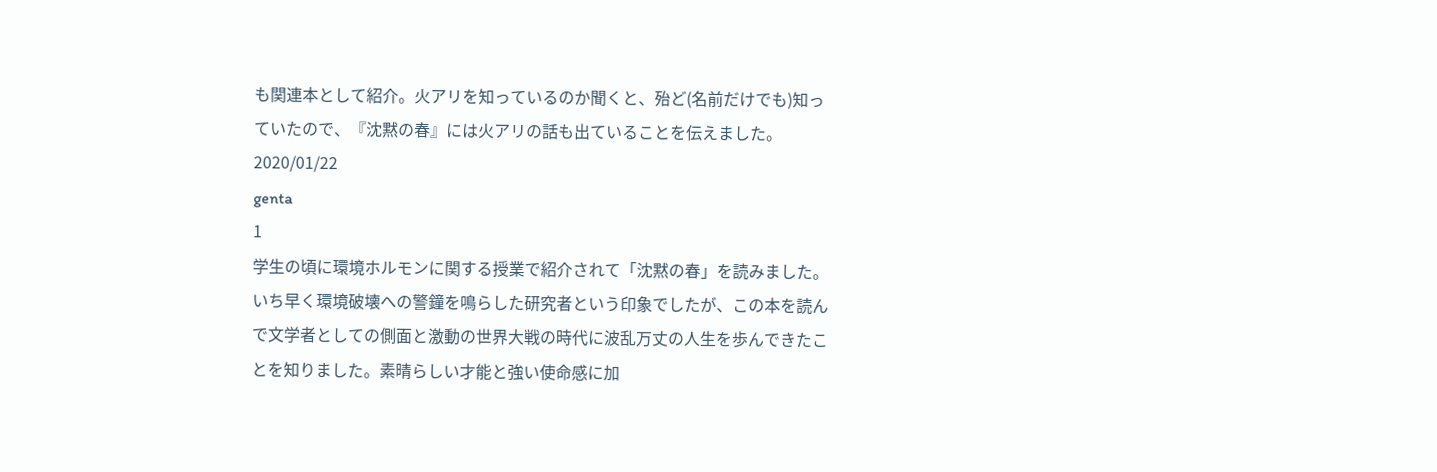も関連本として紹介。火アリを知っているのか聞くと、殆ど(名前だけでも)知っていたので、『沈黙の春』には火アリの話も出ていることを伝えました。2020/01/22
genta
1
学生の頃に環境ホルモンに関する授業で紹介されて「沈黙の春」を読みました。いち早く環境破壊への警鐘を鳴らした研究者という印象でしたが、この本を読んで文学者としての側面と激動の世界大戦の時代に波乱万丈の人生を歩んできたことを知りました。素晴らしい才能と強い使命感に加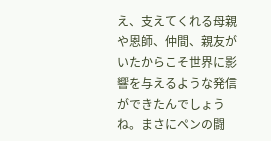え、支えてくれる母親や恩師、仲間、親友がいたからこそ世界に影響を与えるような発信ができたんでしょうね。まさにペンの闘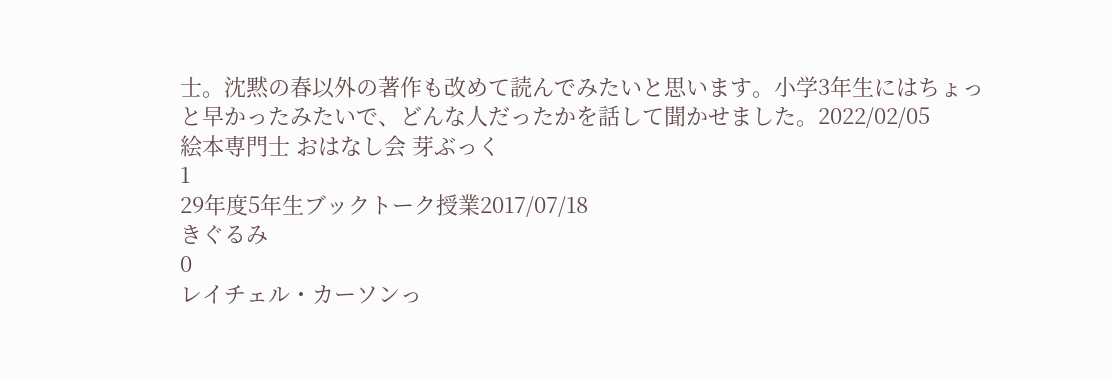士。沈黙の春以外の著作も改めて読んでみたいと思います。小学3年生にはちょっと早かったみたいで、どんな人だったかを話して聞かせました。2022/02/05
絵本専門士 おはなし会 芽ぶっく
1
29年度5年生ブックトーク授業2017/07/18
きぐるみ
0
レイチェル・カーソンっ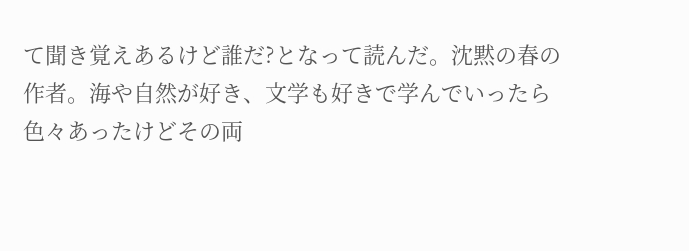て聞き覚えあるけど誰だ?となって読んだ。沈黙の春の作者。海や自然が好き、文学も好きで学んでいったら色々あったけどその両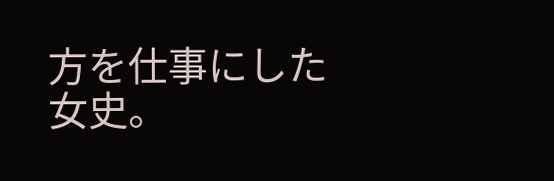方を仕事にした女史。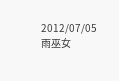2012/07/05
雨巫女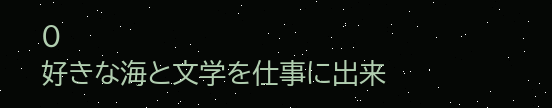0
好きな海と文学を仕事に出来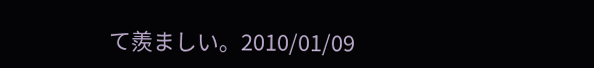て羨ましい。2010/01/09